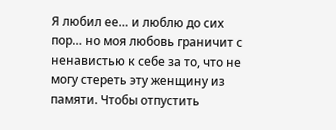Я любил ее… и люблю до сих пор… но моя любовь граничит с ненавистью к себе за то, что не могу стереть эту женщину из памяти. Чтобы отпустить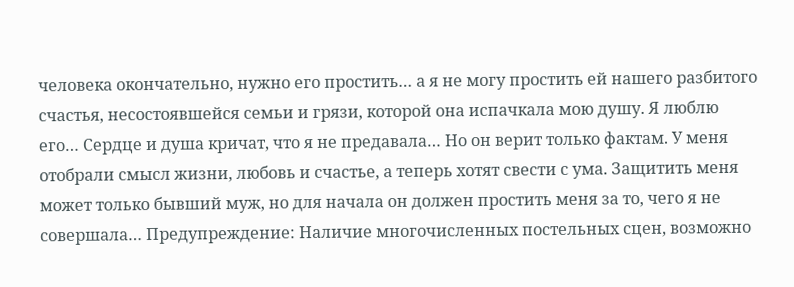человека окончательно, нужно его простить… а я не могу простить ей нашего разбитого счастья, несостоявшейся семьи и грязи, которой она испачкала мою душу. Я люблю его… Сердце и душа кричат, что я не предавала… Но он верит только фактам. У меня отобрали смысл жизни, любовь и счастье, а теперь хотят свести с ума. Защитить меня может только бывший муж, но для начала он должен простить меня за то, чего я не совершала… Предупреждение: Наличие многочисленных постельных сцен, возможно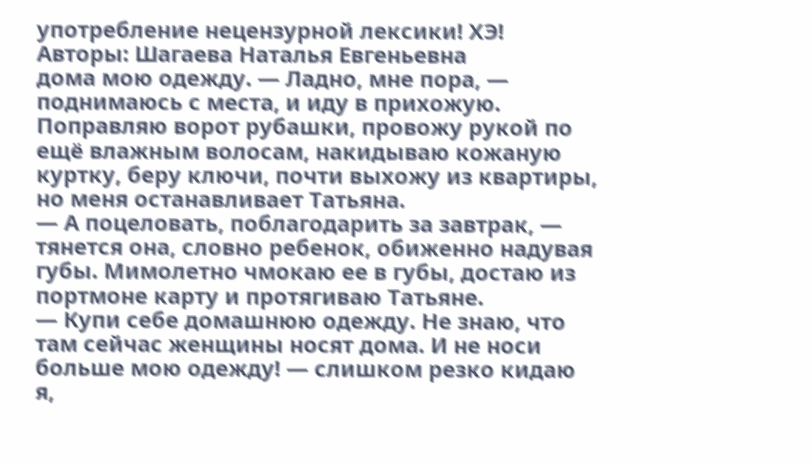употребление нецензурной лексики! ХЭ!
Авторы: Шагаева Наталья Евгеньевна
дома мою одежду. — Ладно, мне пора, — поднимаюсь с места, и иду в прихожую. Поправляю ворот рубашки, провожу рукой по ещё влажным волосам, накидываю кожаную куртку, беру ключи, почти выхожу из квартиры, но меня останавливает Татьяна.
— А поцеловать, поблагодарить за завтрак, — тянется она, словно ребенок, обиженно надувая губы. Мимолетно чмокаю ее в губы, достаю из портмоне карту и протягиваю Татьяне.
— Купи себе домашнюю одежду. Не знаю, что там сейчас женщины носят дома. И не носи больше мою одежду! — слишком резко кидаю я,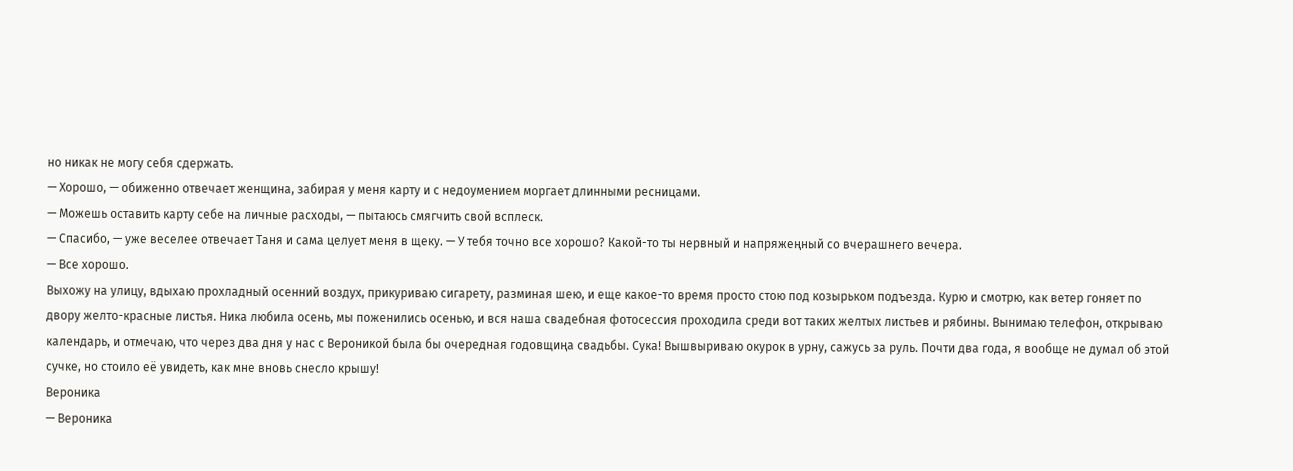но никак не могу себя сдержать.
— Хорошо, — обиженно отвечает женщина, забирая у меня карту и с недоумением моргает длинными ресницами.
— Можешь оставить карту себе на личные расходы, — пытаюсь смягчить свой всплеск.
— Спасибо, — уже веселее отвечает Таня и сама целует меня в щеку. — У тебя точно все хорошо? Какой-то ты нервный и напряжеңный со вчерашнего вечера.
— Все хорошо.
Выхожу на улицу, вдыхаю прохладный осенний воздух, прикуриваю сигарету, разминая шею, и еще какое-то время просто стою под козырьком подъезда. Курю и смотрю, как ветер гоняет по двору желто-красные листья. Ника любила осень, мы поженились осенью, и вся наша свадебная фотосессия проходила среди вот таких желтых листьев и рябины. Вынимаю телефон, открываю календарь, и отмечаю, что через два дня у нас с Вероникой была бы очередная годовщиңа свадьбы. Сука! Вышвыриваю окурок в урну, сажусь за руль. Почти два года, я вообще не думал об этой сучке, но стоило её увидеть, как мне вновь снесло крышу!
Вероника
— Вероника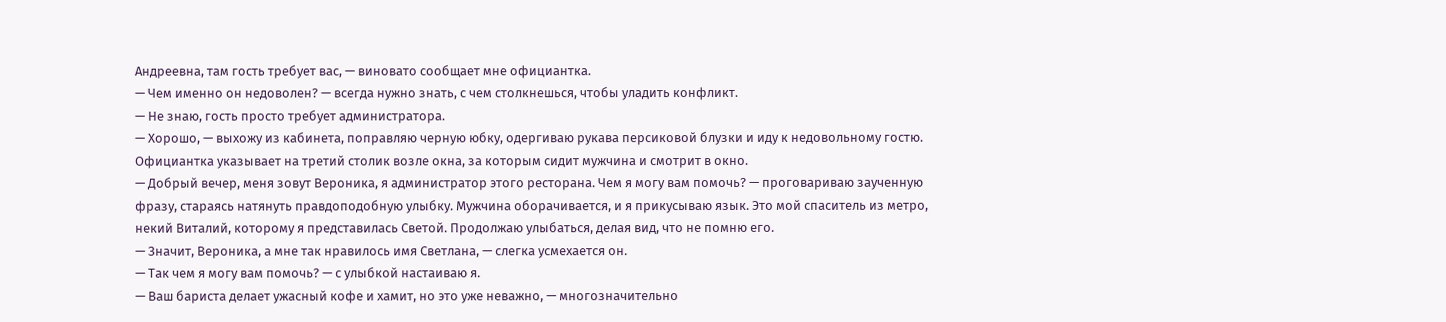Андреевна, там гость требует вас, — виновато сообщает мне официантка.
— Чем именно он недоволен? — всегда нужно знать, с чем столкнешься, чтобы уладить конфликт.
— Не знаю, гость просто требует администратора.
— Хорошо, — выхожу из кабинета, поправляю черную юбку, одергиваю рукава персиковой блузки и иду к недовольному гостю. Официантка указывает на третий столик возле окна, за которым сидит мужчина и смотрит в окно.
— Добрый вечер, меня зовут Вероника, я администратор этого ресторана. Чем я могу вам помочь? — проговариваю заученную фразу, стараясь натянуть правдоподобную улыбку. Мужчина оборачивается, и я прикусываю язык. Это мой спаситель из метро, некий Виталий, которому я представилась Светой. Продолжаю улыбаться, делая вид, что не помню его.
— Значит, Вероника, а мне так нравилось имя Светлана, — слегка усмехается он.
— Так чем я могу вам помочь? — с улыбкой настаиваю я.
— Ваш бариста делает ужасный кофе и хамит, но это уже неважно, — многозначительно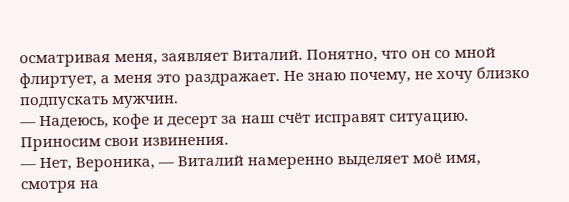осматривая меня, заявляет Виталий. Понятно, что он со мной флиртует, а меня это раздражает. Не знаю почему, не хочу близко подпускать мужчин.
— Надеюсь, кофе и десерт за наш счёт исправят ситуацию. Приносим свои извинения.
— Нет, Вероника, — Виталий намеренно выделяет моё имя, смотря на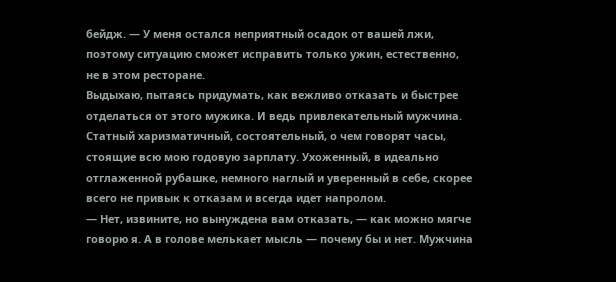бейдж. — У меня остался неприятный осадок от вашей лжи, поэтому ситуацию сможет исправить только ужин, естественно, не в этом ресторане.
Выдыхаю, пытаясь придумать, как вежливо отказать и быстрее отделаться от этого мужика. И ведь привлекательный мужчина. Статный харизматичный, состоятельный, о чем говорят часы, стоящие всю мою годовую зарплату. Ухоженный, в идеально отглаженной рубашке, немного наглый и уверенный в себе, скорее всего не привык к отказам и всегда идет напролом.
— Нет, извините, но вынуждена вам отказать, — как можно мягче говорю я. А в голове мелькает мысль — почему бы и нет. Мужчина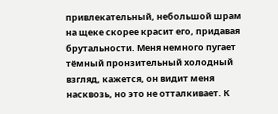привлекательный, небольшой шрам на щеке скорее красит его, придавая брутальности. Меня немного пугает тёмный пронзительный холодный взгляд, кажется, он видит меня насквозь, но это не отталкивает. К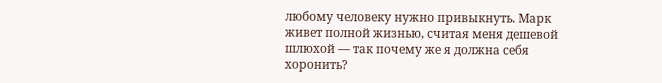любому человеку нужно привыкнуть. Марк живет полной жизнью, считая меня дешевой шлюхой — так почему же я должна себя хоронить?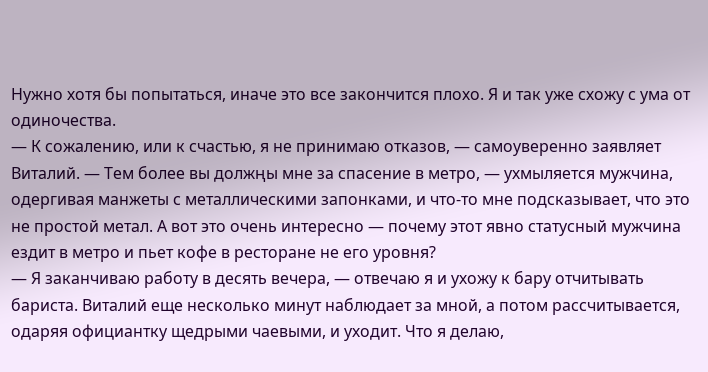Нужно хотя бы попытаться, иначе это все закончится плохо. Я и так уже схожу с ума от одиночества.
— К сожалению, или к счастью, я не принимаю отказов, — самоуверенно заявляет Виталий. — Тем более вы должңы мне за спасение в метро, — ухмыляется мужчина, одергивая манжеты с металлическими запонками, и что-то мне подсказывает, что это не простой метал. А вот это очень интересно — почему этот явно статусный мужчина ездит в метро и пьет кофе в ресторане не его уровня?
— Я заканчиваю работу в десять вечера, — отвечаю я и ухожу к бару отчитывать бариста. Виталий еще несколько минут наблюдает за мной, а потом рассчитывается, одаряя официантку щедрыми чаевыми, и уходит. Что я делаю,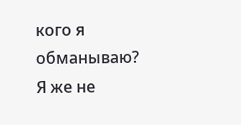кого я обманываю? Я же не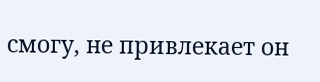смогу, не привлекает он